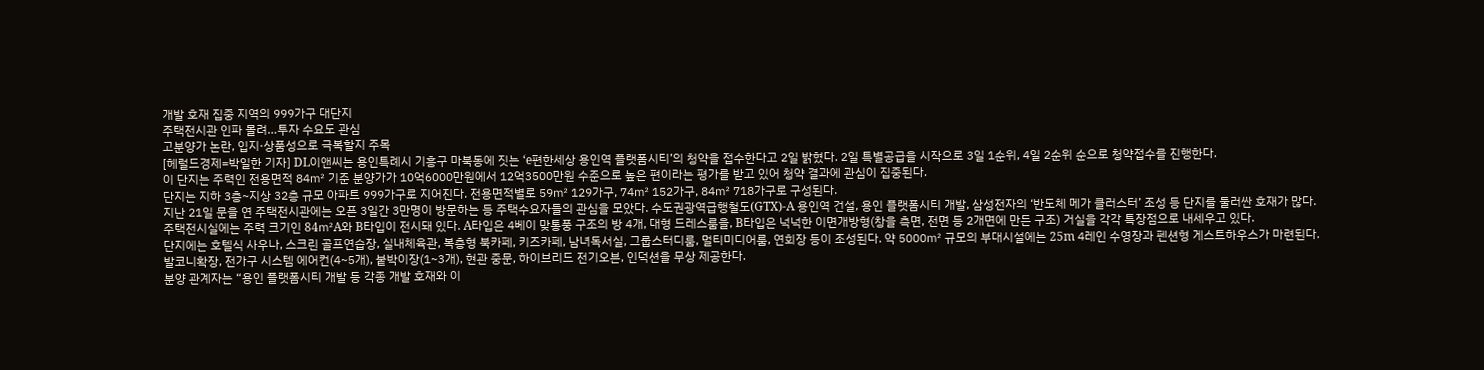개발 호재 집중 지역의 999가구 대단지
주택전시관 인파 몰려…투자 수요도 관심
고분양가 논란, 입지·상품성으로 극복할지 주목
[헤럴드경제=박일한 기자] DL이앤씨는 용인특례시 기흥구 마북동에 짓는 ‘e편한세상 용인역 플랫폼시티’의 청약을 접수한다고 2일 밝혔다. 2일 특별공급을 시작으로 3일 1순위, 4일 2순위 순으로 청약접수를 진행한다.
이 단지는 주력인 전용면적 84㎡ 기준 분양가가 10억6000만원에서 12억3500만원 수준으로 높은 편이라는 평가를 받고 있어 청약 결과에 관심이 집중된다.
단지는 지하 3층~지상 32층 규모 아파트 999가구로 지어진다. 전용면적별로 59㎡ 129가구, 74㎡ 152가구, 84㎡ 718가구로 구성된다.
지난 21일 문을 연 주택전시관에는 오픈 3일간 3만명이 방문하는 등 주택수요자들의 관심을 모았다. 수도권광역급행철도(GTX)-A 용인역 건설, 용인 플랫폼시티 개발, 삼성전자의 ‘반도체 메가 클러스터’ 조성 등 단지를 둘러싼 호재가 많다.
주택전시실에는 주력 크기인 84㎡A와 B타입이 전시돼 있다. A타입은 4베이 맞통풍 구조의 방 4개, 대형 드레스룸을, B타입은 넉넉한 이면개방형(창을 측면, 전면 등 2개면에 만든 구조) 거실을 각각 특장점으로 내세우고 있다.
단지에는 호텔식 사우나, 스크린 골프연습장, 실내체육관, 복층형 북카페, 키즈카페, 남녀독서실, 그룹스터디룸, 멀티미디어룸, 연회장 등이 조성된다. 약 5000㎡ 규모의 부대시설에는 25m 4레인 수영장과 펜션형 게스트하우스가 마련된다.
발코니확장, 전가구 시스템 에어컨(4~5개), 붙박이장(1~3개), 현관 중문, 하이브리드 전기오븐, 인덕션을 무상 제공한다.
분양 관계자는 “용인 플랫폼시티 개발 등 각종 개발 호재와 이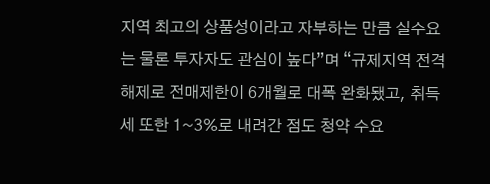지역 최고의 상품성이라고 자부하는 만큼 실수요는 물론 투자자도 관심이 높다”며 “규제지역 전격 해제로 전매제한이 6개월로 대폭 완화됐고, 취득세 또한 1~3%로 내려간 점도 청약 수요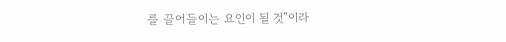를 끌어들이는 요인이 될 것”이라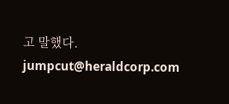고 말했다.
jumpcut@heraldcorp.com